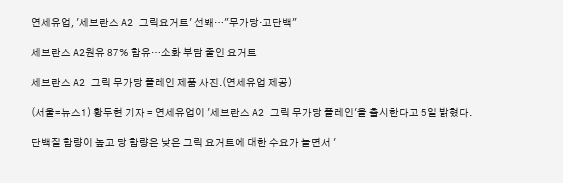연세유업, '세브란스 A2 그릭요거트' 선봬…"무가당·고단백"

세브란스 A2원유 87% 함유…소화 부담 줄인 요거트

세브란스 A2 그릭 무가당 플레인 제품 사진.(연세유업 제공)

(서울=뉴스1) 황두현 기자 = 연세유업이 '세브란스 A2 그릭 무가당 플레인'을 출시한다고 5일 밝혔다.

단백질 함량이 높고 당 함량은 낮은 그릭 요거트에 대한 수요가 늘면서 '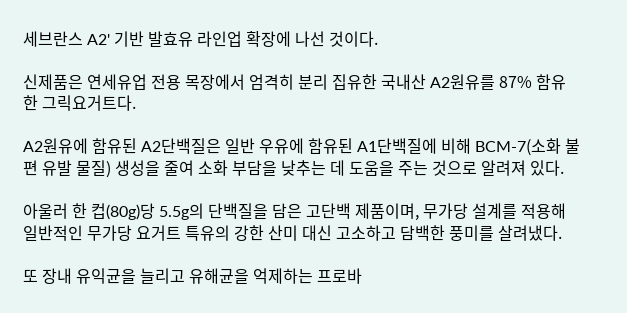세브란스 A2' 기반 발효유 라인업 확장에 나선 것이다.

신제품은 연세유업 전용 목장에서 엄격히 분리 집유한 국내산 A2원유를 87% 함유한 그릭요거트다.

A2원유에 함유된 A2단백질은 일반 우유에 함유된 A1단백질에 비해 BCM-7(소화 불편 유발 물질) 생성을 줄여 소화 부담을 낮추는 데 도움을 주는 것으로 알려져 있다.

아울러 한 컵(80g)당 5.5g의 단백질을 담은 고단백 제품이며, 무가당 설계를 적용해 일반적인 무가당 요거트 특유의 강한 산미 대신 고소하고 담백한 풍미를 살려냈다.

또 장내 유익균을 늘리고 유해균을 억제하는 프로바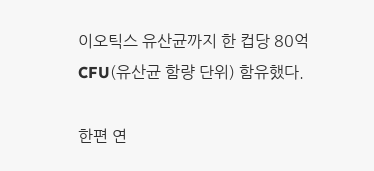이오틱스 유산균까지 한 컵당 80억 CFU(유산균 함량 단위) 함유했다.

한편 연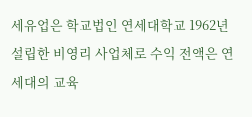세유업은 학교법인 연세대학교 1962년 설립한 비영리 사업체로 수익 전액은 연세대의 교육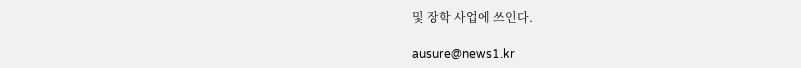및 장학 사업에 쓰인다.

ausure@news1.kr